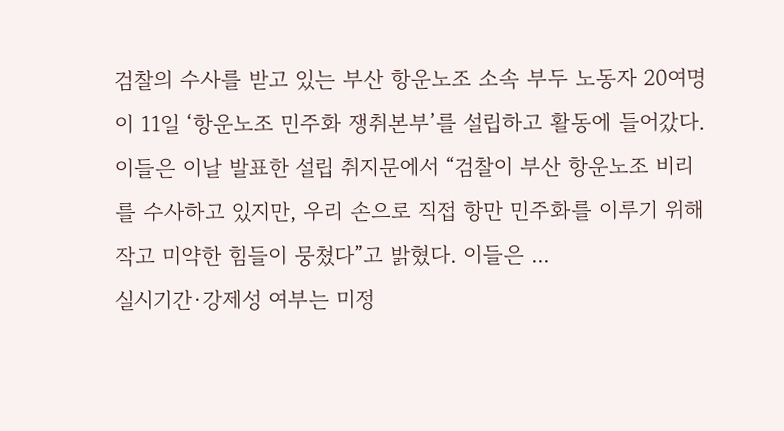검찰의 수사를 받고 있는 부산 항운노조 소속 부두 노동자 20여명이 11일 ‘항운노조 민주화 쟁취본부’를 설립하고 활동에 들어갔다. 이들은 이날 발표한 설립 취지문에서 “검찰이 부산 항운노조 비리를 수사하고 있지만, 우리 손으로 직접 항만 민주화를 이루기 위해 작고 미약한 힘들이 뭉쳤다”고 밝혔다. 이들은 ...
실시기간·강제성 여부는 미정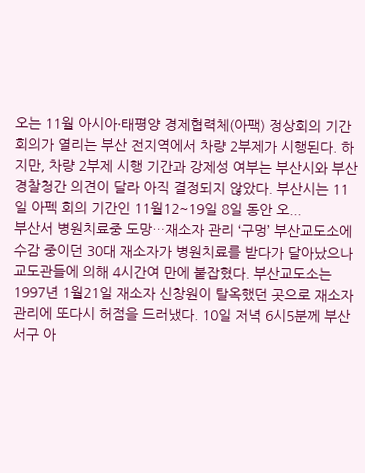오는 11월 아시아·태평양 경제협력체(아팩) 정상회의 기간 회의가 열리는 부산 전지역에서 차량 2부제가 시행된다. 하지만, 차량 2부제 시행 기간과 강제성 여부는 부산시와 부산경찰청간 의견이 달라 아직 결정되지 않았다. 부산시는 11일 아펙 회의 기간인 11월12~19일 8일 동안 오...
부산서 병원치료중 도망…재소자 관리 ‘구멍’ 부산교도소에 수감 중이던 30대 재소자가 병원치료를 받다가 달아났으나 교도관들에 의해 4시간여 만에 붙잡혔다. 부산교도소는 1997년 1월21일 재소자 신창원이 탈옥했던 곳으로 재소자 관리에 또다시 허점을 드러냈다. 10일 저녁 6시5분께 부산 서구 아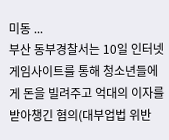미동 ...
부산 동부경찰서는 10일 인터넷 게임사이트를 통해 청소년들에게 돈을 빌려주고 억대의 이자를 받아챙긴 혐의(대부업법 위반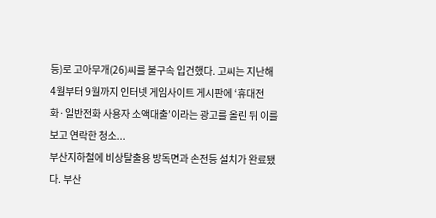등)로 고아무개(26)씨를 불구속 입건했다. 고씨는 지난해 4월부터 9월까지 인터넷 게임사이트 게시판에 ‘휴대전화·일반전화 사용자 소액대출’이라는 광고를 올린 뒤 이를 보고 연락한 청소...
부산지하철에 비상탈출용 방독면과 손전등 설치가 완료됐다. 부산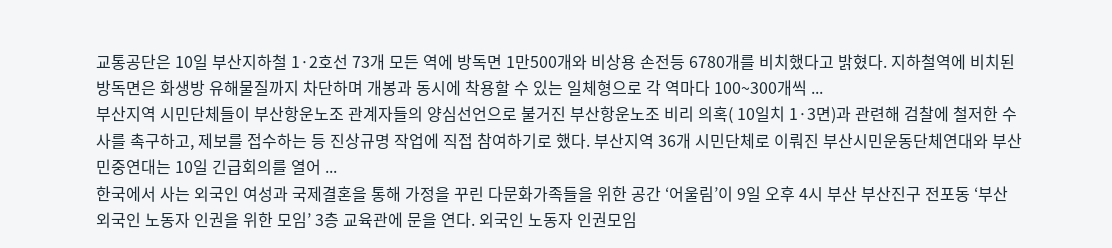교통공단은 10일 부산지하철 1·2호선 73개 모든 역에 방독면 1만500개와 비상용 손전등 6780개를 비치했다고 밝혔다. 지하철역에 비치된 방독면은 화생방 유해물질까지 차단하며 개봉과 동시에 착용할 수 있는 일체형으로 각 역마다 100~300개씩 ...
부산지역 시민단체들이 부산항운노조 관계자들의 양심선언으로 불거진 부산항운노조 비리 의혹( 10일치 1·3면)과 관련해 검찰에 철저한 수사를 촉구하고, 제보를 접수하는 등 진상규명 작업에 직접 참여하기로 했다. 부산지역 36개 시민단체로 이뤄진 부산시민운동단체연대와 부산민중연대는 10일 긴급회의를 열어 ...
한국에서 사는 외국인 여성과 국제결혼을 통해 가정을 꾸린 다문화가족들을 위한 공간 ‘어울림’이 9일 오후 4시 부산 부산진구 전포동 ‘부산 외국인 노동자 인권을 위한 모임’ 3층 교육관에 문을 연다. 외국인 노동자 인권모임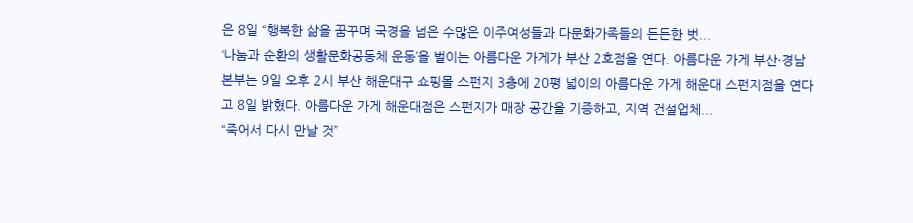은 8일 “행복한 삶을 꿈꾸며 국경을 넘은 수많은 이주여성들과 다문화가족들의 든든한 벗...
‘나눔과 순환의 생활문화공동체 운동’을 벌이는 아름다운 가게가 부산 2호점을 연다. 아름다운 가게 부산·경남본부는 9일 오후 2시 부산 해운대구 쇼핑몰 스펀지 3층에 20평 넓이의 아름다운 가게 해운대 스펀지점을 연다고 8일 밝혔다. 아름다운 가게 해운대점은 스펀지가 매장 공간을 기증하고, 지역 건설업체...
“죽어서 다시 만날 것”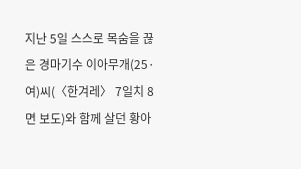지난 5일 스스로 목숨을 끊은 경마기수 이아무개(25·여)씨(〈한겨레〉 7일치 8면 보도)와 함께 살던 황아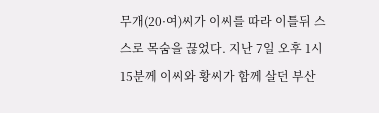무개(20·여)씨가 이씨를 따라 이틀뒤 스스로 목숨을 끊었다. 지난 7일 오후 1시15분께 이씨와 황씨가 함께 살던 부산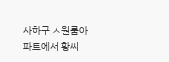사하구 ㅅ원룸아파트에서 황씨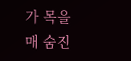가 목을 매 숨진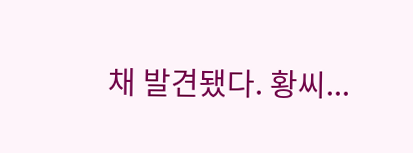채 발견됐다. 황씨...